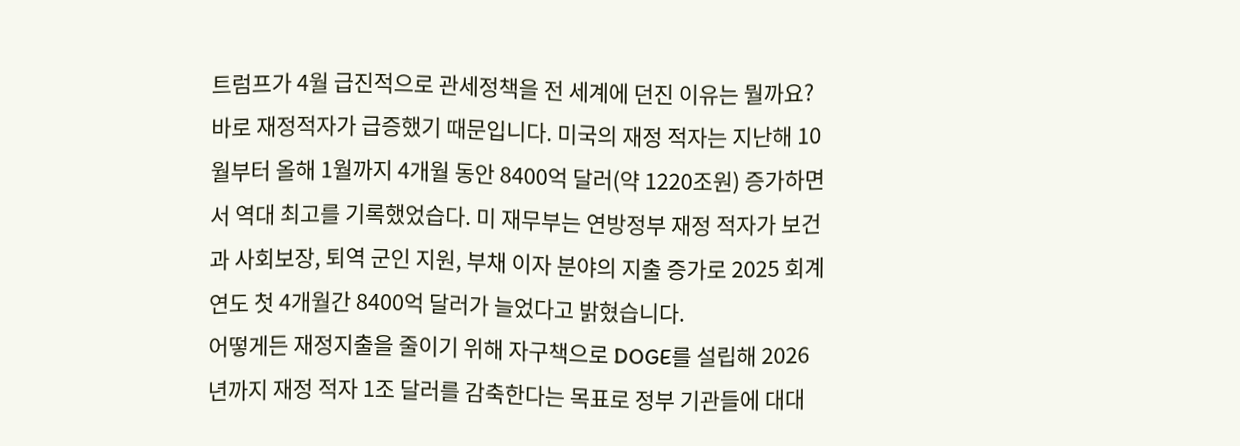트럼프가 4월 급진적으로 관세정책을 전 세계에 던진 이유는 뭘까요?
바로 재정적자가 급증했기 때문입니다. 미국의 재정 적자는 지난해 10월부터 올해 1월까지 4개월 동안 8400억 달러(약 1220조원) 증가하면서 역대 최고를 기록했었습다. 미 재무부는 연방정부 재정 적자가 보건과 사회보장, 퇴역 군인 지원, 부채 이자 분야의 지출 증가로 2025 회계연도 첫 4개월간 8400억 달러가 늘었다고 밝혔습니다.
어떻게든 재정지출을 줄이기 위해 자구책으로 DOGE를 설립해 2026년까지 재정 적자 1조 달러를 감축한다는 목표로 정부 기관들에 대대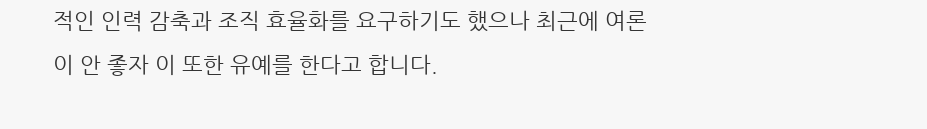적인 인력 감축과 조직 효율화를 요구하기도 했으나 최근에 여론이 안 좋자 이 또한 유예를 한다고 합니다.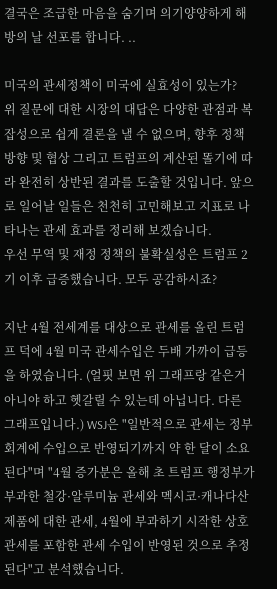결국은 조급한 마음을 숨기며 의기양양하게 해방의 날 선포를 합니다. ..

미국의 관세정책이 미국에 실효성이 있는가?
위 질문에 대한 시장의 대답은 다양한 관점과 복잡성으로 쉽게 결론을 낼 수 없으며, 향후 정책 방향 및 협상 그리고 트럼프의 계산된 똘기에 따라 완전히 상반된 결과를 도출할 것입니다. 앞으로 일어날 일들은 천천히 고민해보고 지표로 나타나는 관세 효과를 정리해 보겠습니다.
우선 무역 및 재정 정책의 불확실성은 트럼프 2기 이후 급증했습니다. 모두 공감하시죠?

지난 4월 전세계를 대상으로 관세를 올린 트럼프 덕에 4월 미국 관세수입은 두배 가까이 급등을 하였습니다. (얼핏 보면 위 그래프랑 같은거 아니야 하고 헷갈릴 수 있는데 아닙니다. 다른 그래프입니다.) WSJ은 "일반적으로 관세는 정부 회계에 수입으로 반영되기까지 약 한 달이 소요된다"며 "4월 증가분은 올해 초 트럼프 행정부가 부과한 철강·알루미늄 관세와 멕시코·캐나다산 제품에 대한 관세, 4월에 부과하기 시작한 상호관세를 포함한 관세 수입이 반영된 것으로 추정된다"고 분석했습니다.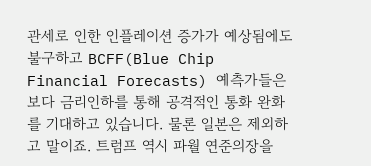관세로 인한 인플레이션 증가가 예상됨에도 불구하고 BCFF(Blue Chip Financial Forecasts) 예측가들은 보다 금리인하를 통해 공격적인 통화 완화를 기대하고 있습니다. 물론 일본은 제외하고 말이죠. 트럼프 역시 파월 연준의장을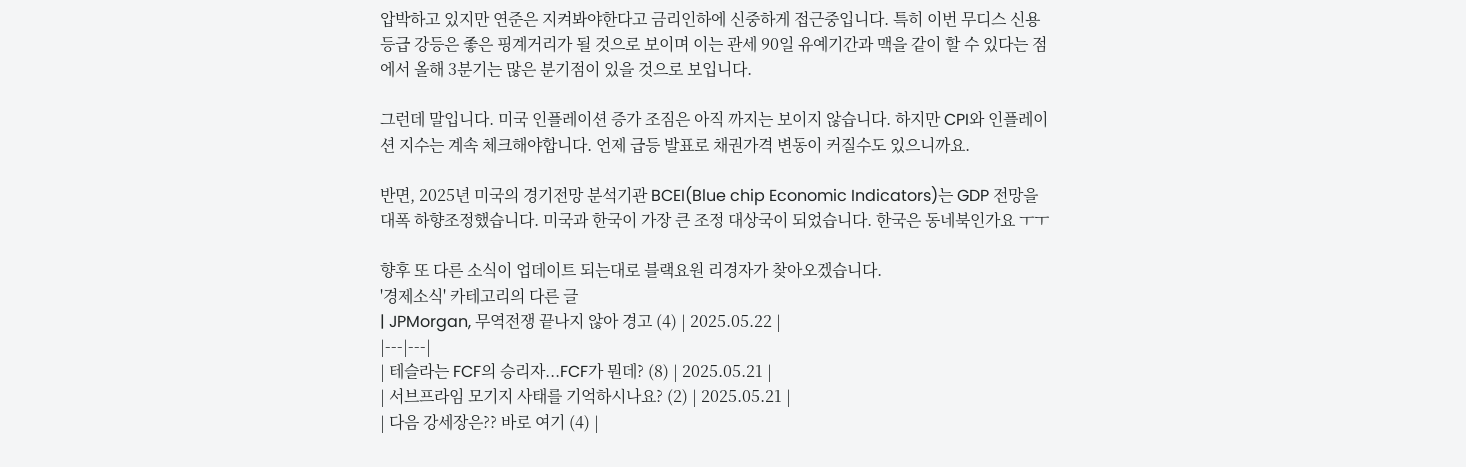압박하고 있지만 연준은 지켜봐야한다고 금리인하에 신중하게 접근중입니다. 특히 이번 무디스 신용등급 강등은 좋은 핑계거리가 될 것으로 보이며 이는 관세 90일 유예기간과 맥을 같이 할 수 있다는 점에서 올해 3분기는 많은 분기점이 있을 것으로 보입니다.

그런데 말입니다. 미국 인플레이션 증가 조짐은 아직 까지는 보이지 않습니다. 하지만 CPI와 인플레이션 지수는 계속 체크해야합니다. 언제 급등 발표로 채권가격 변동이 커질수도 있으니까요.

반면, 2025년 미국의 경기전망 분석기관 BCEI(Blue chip Economic Indicators)는 GDP 전망을 대폭 하향조정했습니다. 미국과 한국이 가장 큰 조정 대상국이 되었습니다. 한국은 동네북인가요 ㅜㅜ

향후 또 다른 소식이 업데이트 되는대로 블랙요원 리경자가 찾아오겠습니다.
'경제소식' 카테고리의 다른 글
| JPMorgan, 무역전쟁 끝나지 않아 경고 (4) | 2025.05.22 |
|---|---|
| 테슬라는 FCF의 승리자...FCF가 뭔데? (8) | 2025.05.21 |
| 서브프라임 모기지 사태를 기억하시나요? (2) | 2025.05.21 |
| 다음 강세장은?? 바로 여기 (4) |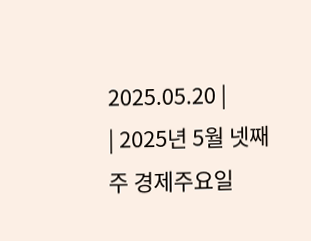2025.05.20 |
| 2025년 5월 넷째주 경제주요일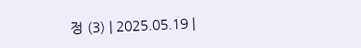정 (3) | 2025.05.19 |